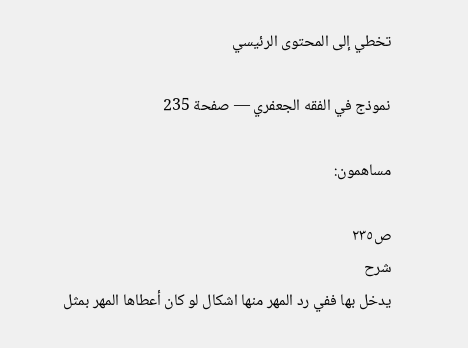تخطي إلى المحتوى الرئيسي

نموذج في الفقه الجعفري — صفحة 235

مساهمون:

ص٢٣٥
شرح
يدخل بها ففي رد المهر منها اشكال لو كان أعطاها المهر بمثل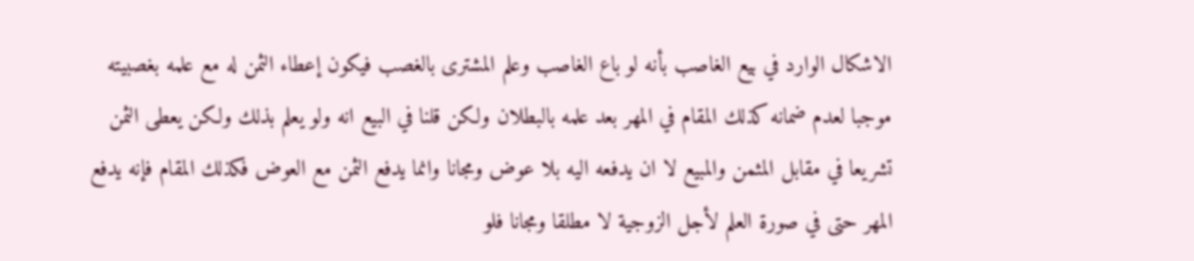الاشكال الوارد في بيع الغاصب بأنه لو باع الغاصب وعلم المشترى بالغصب فيكون إعطاء الثمن له مع علمه بغصبيته موجبا لعدم ضمانه كذلك المقام في المهر بعد علمه بالبطلان ولكن قلنا في البيع انه ولو يعلم بذلك ولكن يعطى الثمن تشريعا في مقابل المثمن والمبيع لا ان يدفعه اليه بلا عوض ومجانا وانما يدفع الثمن مع العوض فكذلك المقام فإنه يدفع المهر حتى في صورة العلم لأجل الزوجية لا مطلقا ومجانا فلو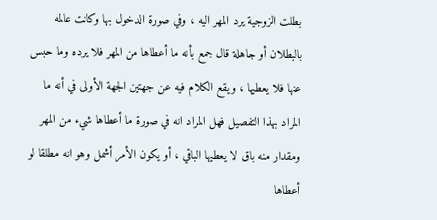بطلت الزوجية يرد المهر اليه ، وفي صورة الدخول بها وكانت عالمه بالبطلان أو جاهلة قال جمع بأنه ما أعطاها من المهر فلا يرده وما حبس عنها فلا يعطيها ، ويقع الكلام فيه عن جهتين الجهة الأولى في أنه ما المراد بهذا التفصيل فهل المراد انه في صورة ما أعطاها شيء من المهر ومقدار منه باق لا يعطيها الباقي ، أو يكون الأمر أشمل وهو انه مطلقا لو أعطاها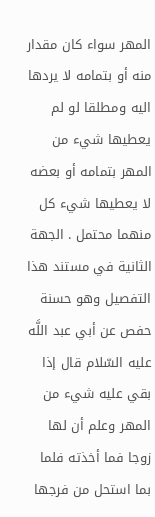المهر سواء كان مقدار منه أو بتمامه لا يردها اليه ومطلقا لو لم يعطيها شيء من المهر بتمامه أو بعضه لا يعطيها شيء كل منهما محتمل . الجهة الثانية في مستند هذا التفصيل وهو حسنة حفص عن أبي عبد اللَّه عليه السّلام قال إذا بقي عليه شيء من المهر وعلم أن لها زوجا فما أخذته فلما بما استحل من فرجها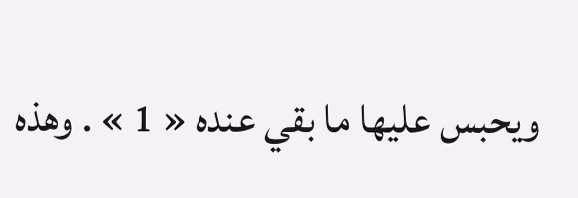ويحبس عليها ما بقي عنده « 1 » . وهذه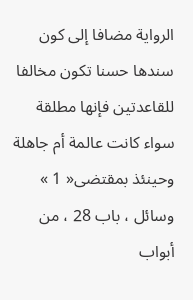الرواية مضافا إلى كون سندها حسنا تكون مخالفا للقاعدتين فإنها مطلقة سواء كانت عالمة أم جاهلة وحينئذ بمقتضى« 1 » وسائل ، باب 28 ، من أبواب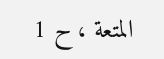المتعة ، ح 1